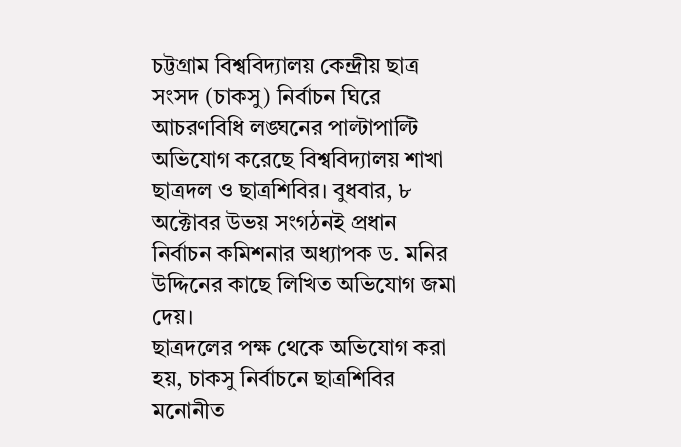চট্টগ্রাম বিশ্ববিদ্যালয় কেন্দ্রীয় ছাত্র সংসদ (চাকসু) নির্বাচন ঘিরে আচরণবিধি লঙ্ঘনের পাল্টাপাল্টি অভিযোগ করেছে বিশ্ববিদ্যালয় শাখা ছাত্রদল ও ছাত্রশিবির। বুধবার, ৮ অক্টোবর উভয় সংগঠনই প্রধান নির্বাচন কমিশনার অধ্যাপক ড. মনির উদ্দিনের কাছে লিখিত অভিযোগ জমা দেয়।
ছাত্রদলের পক্ষ থেকে অভিযোগ করা হয়, চাকসু নির্বাচনে ছাত্রশিবির মনোনীত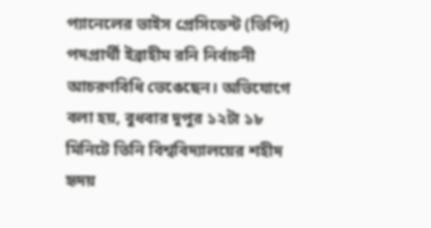প্যানেলের ভাইস প্রেসিডেন্ট (ভিপি) পদপ্রার্থী ইব্রাহীম রনি নির্বাচনী আচরণবিধি ভেঙেছেন। অভিযোগে বলা হয়, বুধবার দুপুর ১২টা ১৮ মিনিটে তিনি বিশ্ববিদ্যালয়ের শহীদ হৃদয়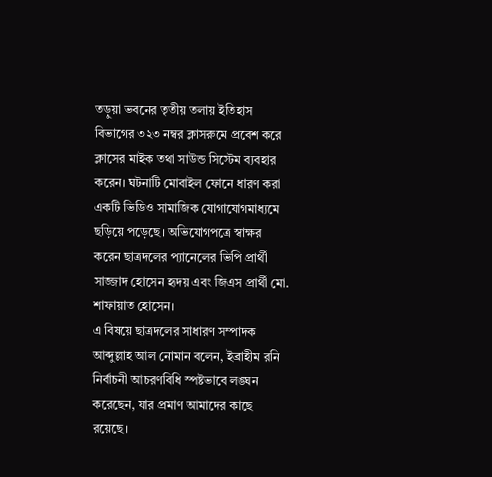তড়ুয়া ভবনের তৃতীয় তলায় ইতিহাস বিভাগের ৩২৩ নম্বর ক্লাসরুমে প্রবেশ করে ক্লাসের মাইক তথা সাউন্ড সিস্টেম ব্যবহার করেন। ঘটনাটি মোবাইল ফোনে ধারণ করা একটি ভিডিও সামাজিক যোগাযোগমাধ্যমে ছড়িয়ে পড়েছে। অভিযোগপত্রে স্বাক্ষর করেন ছাত্রদলের প্যানেলের ভিপি প্রার্থী সাজ্জাদ হোসেন হৃদয় এবং জিএস প্রার্থী মো. শাফায়াত হোসেন।
এ বিষয়ে ছাত্রদলের সাধারণ সম্পাদক আব্দুল্লাহ আল নোমান বলেন, ইব্রাহীম রনি নির্বাচনী আচরণবিধি স্পষ্টভাবে লঙ্ঘন করেছেন, যার প্রমাণ আমাদের কাছে রয়েছে।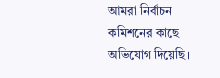আমরা নির্বাচন কমিশনের কাছে অভিযোগ দিয়েছি।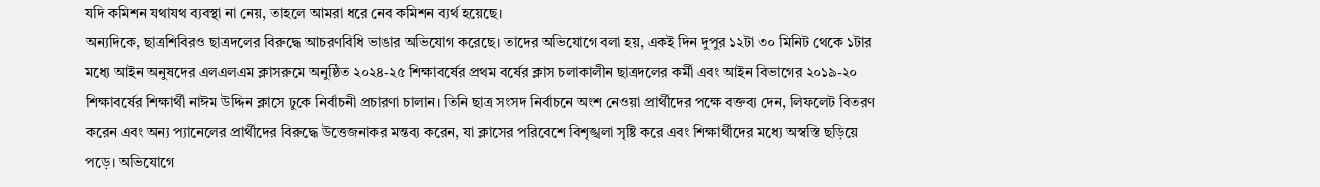যদি কমিশন যথাযথ ব্যবস্থা না নেয়, তাহলে আমরা ধরে নেব কমিশন ব্যর্থ হয়েছে।
অন্যদিকে, ছাত্রশিবিরও ছাত্রদলের বিরুদ্ধে আচরণবিধি ভাঙার অভিযোগ করেছে। তাদের অভিযোগে বলা হয়, একই দিন দুপুর ১২টা ৩০ মিনিট থেকে ১টার মধ্যে আইন অনুষদের এলএলএম ক্লাসরুমে অনুষ্ঠিত ২০২৪-২৫ শিক্ষাবর্ষের প্রথম বর্ষের ক্লাস চলাকালীন ছাত্রদলের কর্মী এবং আইন বিভাগের ২০১৯-২০ শিক্ষাবর্ষের শিক্ষার্থী নাঈম উদ্দিন ক্লাসে ঢুকে নির্বাচনী প্রচারণা চালান। তিনি ছাত্র সংসদ নির্বাচনে অংশ নেওয়া প্রার্থীদের পক্ষে বক্তব্য দেন, লিফলেট বিতরণ করেন এবং অন্য প্যানেলের প্রার্থীদের বিরুদ্ধে উত্তেজনাকর মন্তব্য করেন, যা ক্লাসের পরিবেশে বিশৃঙ্খলা সৃষ্টি করে এবং শিক্ষার্থীদের মধ্যে অস্বস্তি ছড়িয়ে পড়ে। অভিযোগে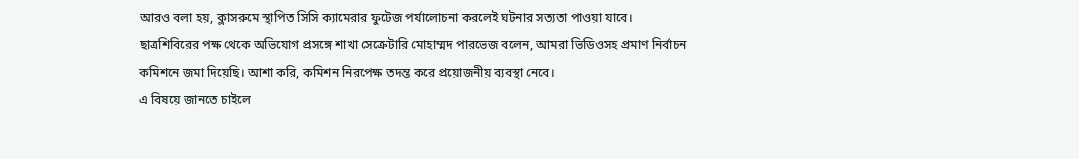আরও বলা হয়, ক্লাসরুমে স্থাপিত সিসি ক্যামেরার ফুটেজ পর্যালোচনা করলেই ঘটনার সত্যতা পাওয়া যাবে।
ছাত্রশিবিরের পক্ষ থেকে অভিযোগ প্রসঙ্গে শাখা সেক্রেটারি মোহাম্মদ পারভেজ বলেন, আমরা ভিডিওসহ প্রমাণ নির্বাচন কমিশনে জমা দিয়েছি। আশা করি, কমিশন নিরপেক্ষ তদন্ত করে প্রয়োজনীয় ব্যবস্থা নেবে।
এ বিষয়ে জানতে চাইলে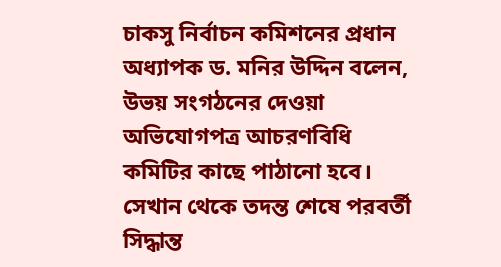চাকসু নির্বাচন কমিশনের প্রধান অধ্যাপক ড. মনির উদ্দিন বলেন, উভয় সংগঠনের দেওয়া অভিযোগপত্র আচরণবিধি কমিটির কাছে পাঠানো হবে। সেখান থেকে তদন্ত শেষে পরবর্তী সিদ্ধান্ত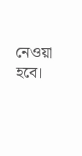নেওয়া হবে।